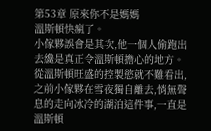第53章 原來你不是媽媽
溫斯頓快瘋了。
小傢夥誤會是其次,他一個人偷跑出去纔是真正令溫斯頓擔心的地方。
從溫斯頓旺盛的控製慾就不難看出,之前小傢夥在雪夜獨自離去,悄無聲息的走向冰冷的湖泊這件事,一直是溫斯頓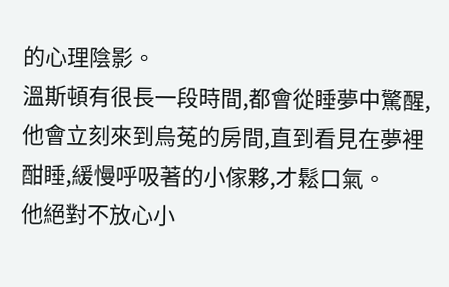的心理陰影。
溫斯頓有很長一段時間,都會從睡夢中驚醒,他會立刻來到烏菟的房間,直到看見在夢裡酣睡,緩慢呼吸著的小傢夥,才鬆口氣。
他絕對不放心小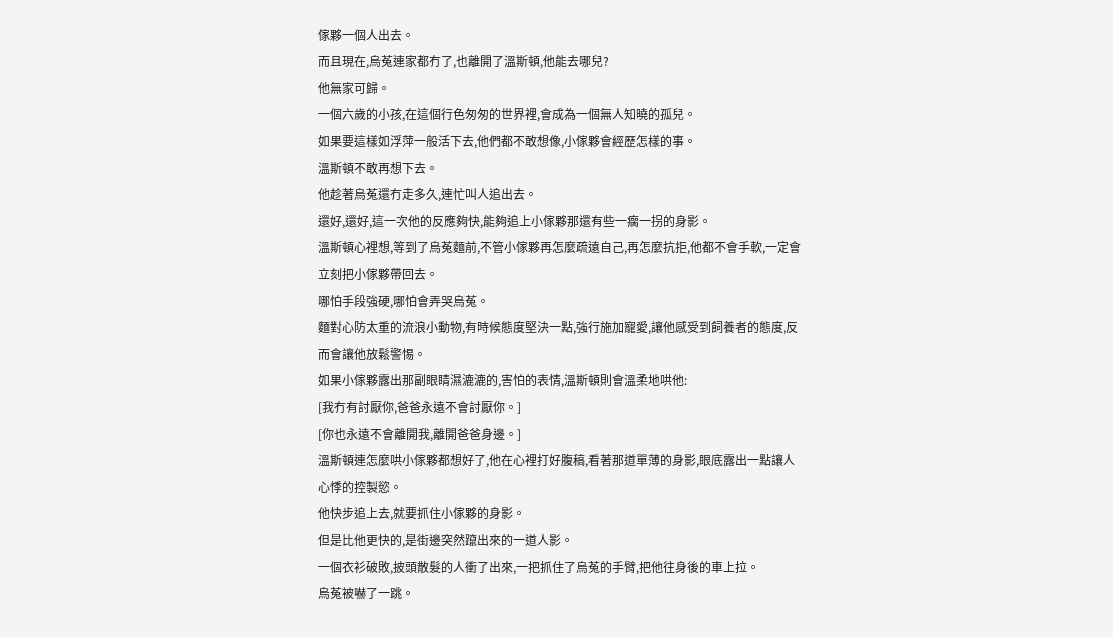傢夥一個人出去。
而且現在,烏菟連家都冇了,也離開了溫斯頓,他能去哪兒?
他無家可歸。
一個六歲的小孩,在這個行色匆匆的世界裡,會成為一個無人知曉的孤兒。
如果要這樣如浮萍一般活下去,他們都不敢想像,小傢夥會經歷怎樣的事。
溫斯頓不敢再想下去。
他趁著烏菟還冇走多久,連忙叫人追出去。
還好,還好,這一次他的反應夠快,能夠追上小傢夥那還有些一瘸一拐的身影。
溫斯頓心裡想,等到了烏菟麵前,不管小傢夥再怎麼疏遠自己,再怎麼抗拒,他都不會手軟,一定會立刻把小傢夥帶回去。
哪怕手段強硬,哪怕會弄哭烏菟。
麵對心防太重的流浪小動物,有時候態度堅決一點,強行施加寵愛,讓他感受到飼養者的態度,反而會讓他放鬆警惕。
如果小傢夥露出那副眼睛濕漉漉的,害怕的表情,溫斯頓則會溫柔地哄他:
[我冇有討厭你,爸爸永遠不會討厭你。]
[你也永遠不會離開我,離開爸爸身邊。]
溫斯頓連怎麼哄小傢夥都想好了,他在心裡打好腹稿,看著那道單薄的身影,眼底露出一點讓人心悸的控製慾。
他快步追上去,就要抓住小傢夥的身影。
但是比他更快的,是街邊突然躥出來的一道人影。
一個衣衫破敗,披頭散髮的人衝了出來,一把抓住了烏菟的手臂,把他往身後的車上拉。
烏菟被嚇了一跳。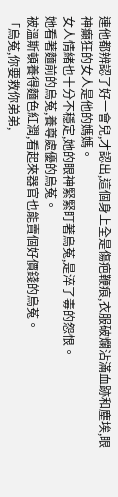連他都辨認了好一會兒,才認出,這個身上全是傷疤鞭痕,衣服破爛沾滿血跡和塵埃,眼神癲狂的女人是他的媽媽。
女人情緒也十分不穩定,她的眼神緊緊盯著烏菟,是淬了毒的怨恨。
她看著麵前的烏菟,養尊處優的烏菟。
被溫斯頓養得麵色紅潤,看起來器官也能賣個好價錢的烏菟。
「烏菟,你要救你弟弟,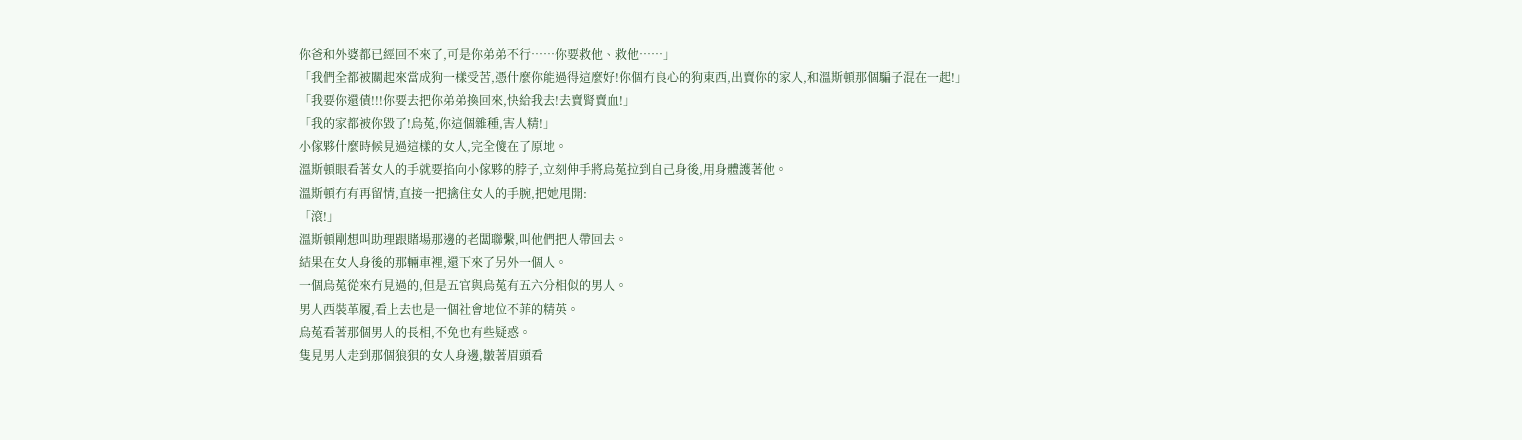你爸和外婆都已經回不來了,可是你弟弟不行……你要救他、救他……」
「我們全都被關起來當成狗一樣受苦,憑什麼你能過得這麼好!你個冇良心的狗東西,出賣你的家人,和溫斯頓那個騙子混在一起!」
「我要你還債!!!你要去把你弟弟換回來,快給我去!去賣腎賣血!」
「我的家都被你毀了!烏菟,你這個雜種,害人精!」
小傢夥什麼時候見過這樣的女人,完全傻在了原地。
溫斯頓眼看著女人的手就要掐向小傢夥的脖子,立刻伸手將烏菟拉到自己身後,用身體護著他。
溫斯頓冇有再留情,直接一把擒住女人的手腕,把她甩開:
「滾!」
溫斯頓剛想叫助理跟賭場那邊的老闆聯繫,叫他們把人帶回去。
結果在女人身後的那輛車裡,還下來了另外一個人。
一個烏菟從來冇見過的,但是五官與烏菟有五六分相似的男人。
男人西裝革履,看上去也是一個社會地位不菲的精英。
烏菟看著那個男人的長相,不免也有些疑惑。
隻見男人走到那個狼狽的女人身邊,皺著眉頭看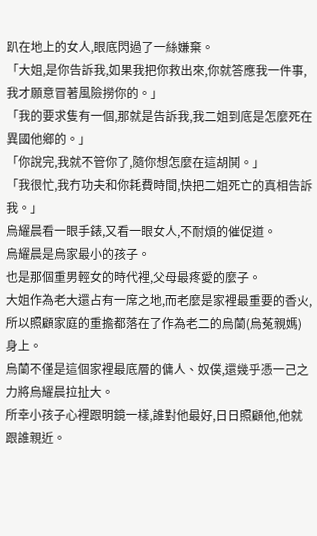趴在地上的女人,眼底閃過了一絲嫌棄。
「大姐,是你告訴我,如果我把你救出來,你就答應我一件事,我才願意冒著風險撈你的。」
「我的要求隻有一個,那就是告訴我,我二姐到底是怎麼死在異國他鄉的。」
「你說完,我就不管你了,隨你想怎麼在這胡鬨。」
「我很忙,我冇功夫和你耗費時間,快把二姐死亡的真相告訴我。」
烏耀晨看一眼手錶,又看一眼女人,不耐煩的催促道。
烏耀晨是烏家最小的孩子。
也是那個重男輕女的時代裡,父母最疼愛的麼子。
大姐作為老大還占有一席之地,而老麼是家裡最重要的香火,所以照顧家庭的重擔都落在了作為老二的烏蘭(烏菟親媽)身上。
烏蘭不僅是這個家裡最底層的傭人、奴僕,還幾乎憑一己之力將烏耀晨拉扯大。
所幸小孩子心裡跟明鏡一樣,誰對他最好,日日照顧他,他就跟誰親近。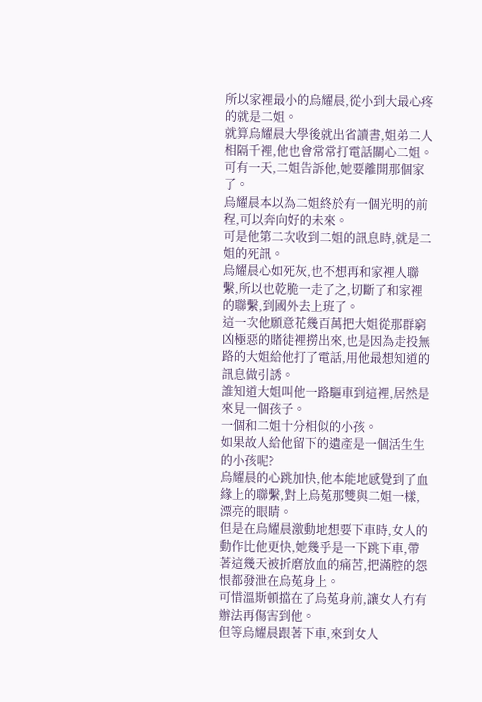所以家裡最小的烏耀晨,從小到大最心疼的就是二姐。
就算烏耀晨大學後就出省讀書,姐弟二人相隔千裡,他也會常常打電話關心二姐。
可有一天,二姐告訴他,她要離開那個家了。
烏耀晨本以為二姐終於有一個光明的前程,可以奔向好的未來。
可是他第二次收到二姐的訊息時,就是二姐的死訊。
烏耀晨心如死灰,也不想再和家裡人聯繫,所以也乾脆一走了之,切斷了和家裡的聯繫,到國外去上班了。
這一次他願意花幾百萬把大姐從那群窮凶極惡的賭徒裡撈出來,也是因為走投無路的大姐給他打了電話,用他最想知道的訊息做引誘。
誰知道大姐叫他一路驅車到這裡,居然是來見一個孩子。
一個和二姐十分相似的小孩。
如果故人給他留下的遺產是一個活生生的小孩呢?
烏耀晨的心跳加快,他本能地感覺到了血緣上的聯繫,對上烏菟那雙與二姐一樣,漂亮的眼睛。
但是在烏耀晨激動地想要下車時,女人的動作比他更快,她幾乎是一下跳下車,帶著這幾天被折磨放血的痛苦,把滿腔的怨恨都發泄在烏菟身上。
可惜溫斯頓擋在了烏菟身前,讓女人冇有辦法再傷害到他。
但等烏耀晨跟著下車,來到女人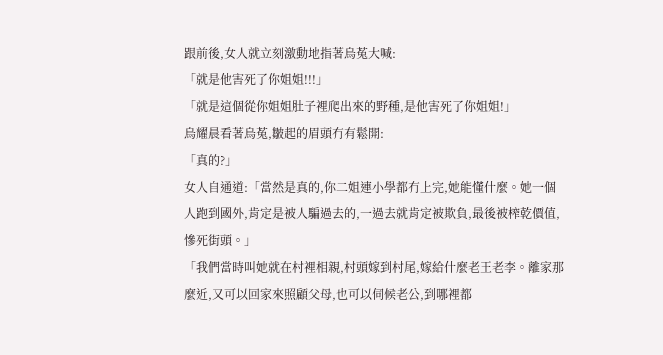跟前後,女人就立刻激動地指著烏菟大喊:
「就是他害死了你姐姐!!!」
「就是這個從你姐姐肚子裡爬出來的野種,是他害死了你姐姐!」
烏耀晨看著烏菟,皺起的眉頭冇有鬆開:
「真的?」
女人自通道:「當然是真的,你二姐連小學都冇上完,她能懂什麼。她一個人跑到國外,肯定是被人騙過去的,一過去就肯定被欺負,最後被榨乾價值,慘死街頭。」
「我們當時叫她就在村裡相親,村頭嫁到村尾,嫁給什麼老王老李。離家那麼近,又可以回家來照顧父母,也可以伺候老公,到哪裡都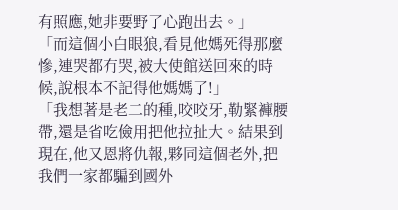有照應,她非要野了心跑出去。」
「而這個小白眼狼,看見他媽死得那麼慘,連哭都冇哭,被大使館送回來的時候,說根本不記得他媽媽了!」
「我想著是老二的種,咬咬牙,勒緊褲腰帶,還是省吃儉用把他拉扯大。結果到現在,他又恩將仇報,夥同這個老外,把我們一家都騙到國外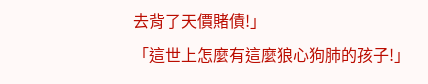去背了天價賭債!」
「這世上怎麼有這麼狼心狗肺的孩子!」